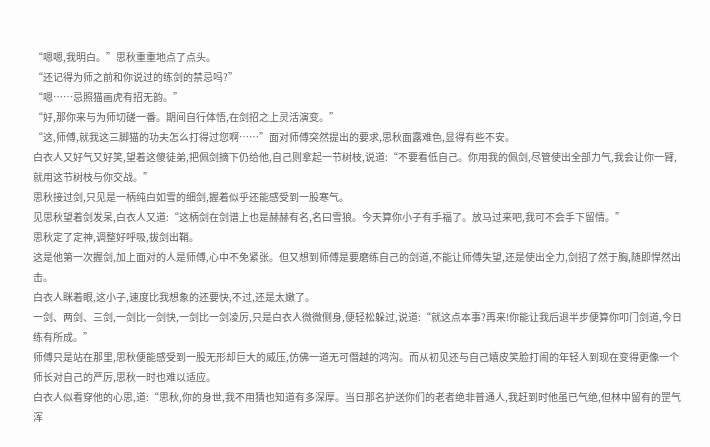“嗯嗯,我明白。”思秋重重地点了点头。
“还记得为师之前和你说过的练剑的禁忌吗?”
“嗯……忌照猫画虎有招无韵。”
“好,那你来与为师切磋一番。期间自行体悟,在剑招之上灵活演变。”
“这,师傅,就我这三脚猫的功夫怎么打得过您啊……”面对师傅突然提出的要求,思秋面露难色,显得有些不安。
白衣人又好气又好笑,望着这傻徒弟,把佩剑摘下仍给他,自己则拿起一节树枝,说道:“不要看低自己。你用我的佩剑,尽管使出全部力气,我会让你一臂,就用这节树枝与你交战。”
思秋接过剑,只见是一柄纯白如雪的细剑,握着似乎还能感受到一股寒气。
见思秋望着剑发呆,白衣人又道:“这柄剑在剑谱上也是赫赫有名,名曰雪狼。今天算你小子有手福了。放马过来吧,我可不会手下留情。”
思秋定了定神,调整好呼吸,拔剑出鞘。
这是他第一次握剑,加上面对的人是师傅,心中不免紧张。但又想到师傅是要磨练自己的剑道,不能让师傅失望,还是使出全力,剑招了然于胸,随即悍然出击。
白衣人眯着眼,这小子,速度比我想象的还要快,不过,还是太嫩了。
一剑、两剑、三剑,一剑比一剑快,一剑比一剑凌厉,只是白衣人微微侧身,便轻松躲过,说道:“就这点本事?再来!你能让我后退半步便算你叩门剑道,今日练有所成。”
师傅只是站在那里,思秋便能感受到一股无形却巨大的威压,仿佛一道无可僭越的鸿沟。而从初见还与自己嬉皮笑脸打闹的年轻人到现在变得更像一个师长对自己的严厉,思秋一时也难以适应。
白衣人似看穿他的心思,道:“思秋,你的身世,我不用猜也知道有多深厚。当日那名护送你们的老者绝非普通人,我赶到时他虽已气绝,但林中留有的罡气浑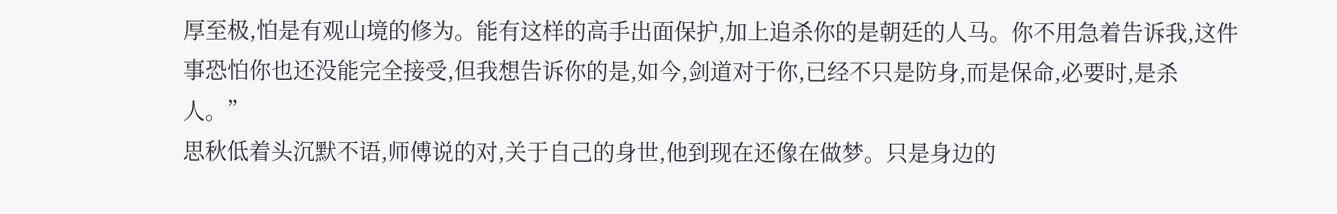厚至极,怕是有观山境的修为。能有这样的高手出面保护,加上追杀你的是朝廷的人马。你不用急着告诉我,这件事恐怕你也还没能完全接受,但我想告诉你的是,如今,剑道对于你,已经不只是防身,而是保命,必要时,是杀人。”
思秋低着头沉默不语,师傅说的对,关于自己的身世,他到现在还像在做梦。只是身边的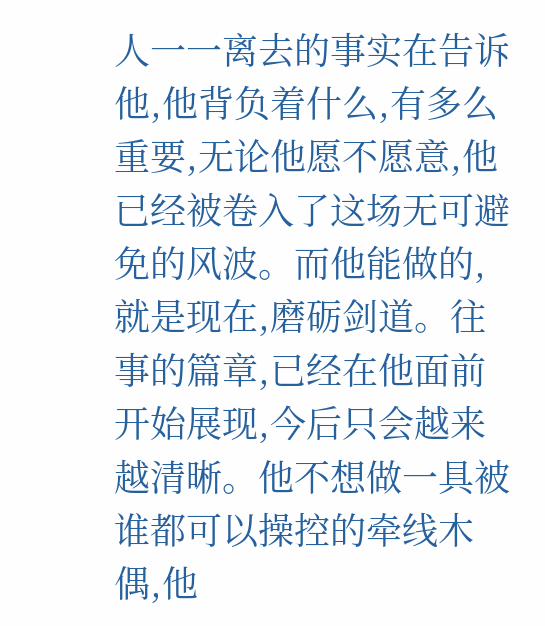人一一离去的事实在告诉他,他背负着什么,有多么重要,无论他愿不愿意,他已经被卷入了这场无可避免的风波。而他能做的,就是现在,磨砺剑道。往事的篇章,已经在他面前开始展现,今后只会越来越清晰。他不想做一具被谁都可以操控的牵线木偶,他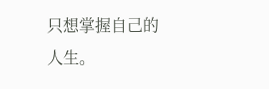只想掌握自己的人生。